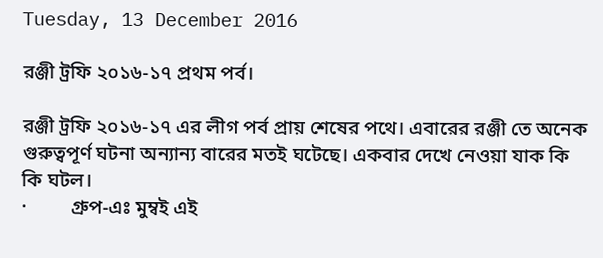Tuesday, 13 December 2016

রঞ্জী ট্রফি ২০১৬-১৭ প্রথম পর্ব।

রঞ্জী ট্রফি ২০১৬-১৭ এর লীগ পর্ব প্রায় শেষের পথে। এবারের রঞ্জী তে অনেক গুরুত্বপূর্ণ ঘটনা অন্যান্য বারের মতই ঘটেছে। একবার দেখে নেওয়া যাক কি কি ঘটল।
·         গ্রুপ-এঃ মুম্বই এই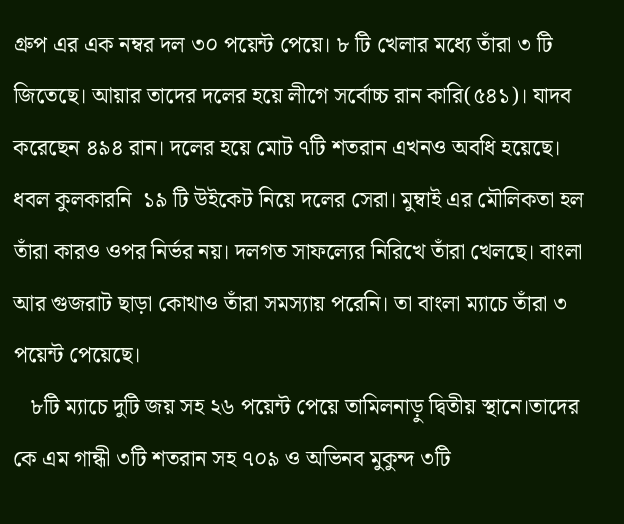গ্রুপ এর এক নম্বর দল ৩০ পয়েন্ট পেয়ে। ৮ টি খেলার মধ্যে তাঁরা ৩ টি জিতেছে। আয়ার তাদের দলের হয়ে লীগে সর্বোচ্চ রান কারি(৫৪১)। যাদব করেছেন ৪৯৪ রান। দলের হয়ে মোট ৭টি শতরান এখনও অবধি হয়েছে। ধবল কুলকারনি  ১৯ টি উইকেট নিয়ে দলের সেরা। মুম্বাই এর মৌলিকতা হল তাঁরা কারও ওপর নির্ভর নয়। দলগত সাফল্যের নিরিখে তাঁরা খেলছে। বাংলা আর গুজরাট ছাড়া কোথাও তাঁরা সমস্যায় পরেনি। তা বাংলা ম্যাচে তাঁরা ৩ পয়েন্ট পেয়েছে।
   ৮টি ম্যাচে দুটি জয় সহ ২৬ পয়েন্ট পেয়ে তামিলনাড়ু দ্বিতীয় স্থানে।তাদের কে এম গান্ধী ৩টি শতরান সহ ৭০৯ ও অভিনব মুকুন্দ ৩টি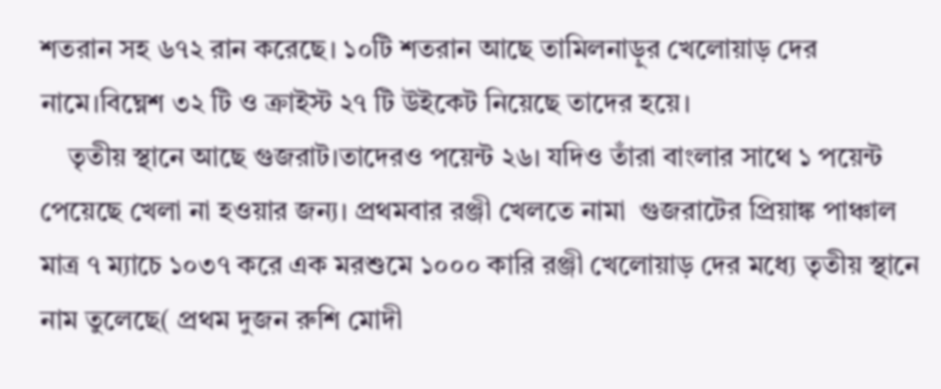শতরান সহ ৬৭২ রান করেছে। ১০টি শতরান আছে তামিলনাড়ুর খেলোয়াড় দের নামে।বিঘ্নেশ ৩২ টি ও ক্রাইস্ট ২৭ টি উইকেট নিয়েছে তাদের হয়ে।
    তৃতীয় স্থানে আছে গুজরাট।তাদেরও পয়েন্ট ২৬। যদিও তাঁরা বাংলার সাথে ১ পয়েন্ট পেয়েছে খেলা না হওয়ার জন্য। প্রথমবার রঞ্জী খেলতে নামা  গুজরাটের প্রিয়াঙ্ক পাঞ্চাল মাত্র ৭ ম্যাচে ১০৩৭ করে এক মরশুমে ১০০০ কারি রঞ্জী খেলোয়াড় দের মধ্যে তৃতীয় স্থানে নাম তুলেছে( প্রথম দুজন রুশি মোদী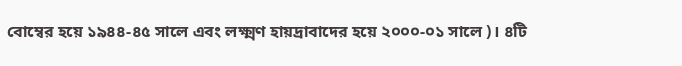বোম্বের হয়ে ১৯৪৪-৪৫ সালে এবং লক্ষ্মণ হায়দ্রাবাদের হয়ে ২০০০-০১ সালে )। ৪টি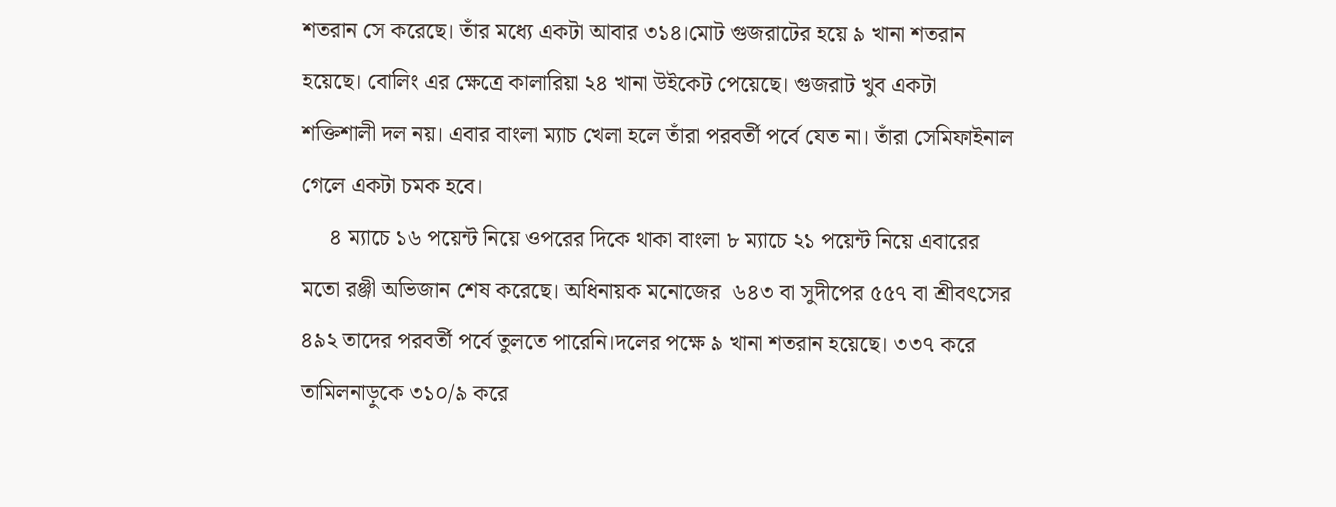শতরান সে করেছে। তাঁর মধ্যে একটা আবার ৩১৪।মোট গুজরাটের হয়ে ৯ খানা শতরান হয়েছে। বোলিং এর ক্ষেত্রে কালারিয়া ২৪ খানা উইকেট পেয়েছে। গুজরাট খুব একটা শক্তিশালী দল নয়। এবার বাংলা ম্যাচ খেলা হলে তাঁরা পরবর্তী পর্বে যেত না। তাঁরা সেমিফাইনাল গেলে একটা চমক হবে।
     ৪ ম্যাচে ১৬ পয়েন্ট নিয়ে ওপরের দিকে থাকা বাংলা ৮ ম্যাচে ২১ পয়েন্ট নিয়ে এবারের মতো রঞ্জী অভিজান শেষ করেছে। অধিনায়ক মনোজের  ৬৪৩ বা সুদীপের ৫৫৭ বা শ্রীবৎসের ৪৯২ তাদের পরবর্তী পর্বে তুলতে পারেনি।দলের পক্ষে ৯ খানা শতরান হয়েছে। ৩৩৭ করে তামিলনাড়ুকে ৩১০/৯ করে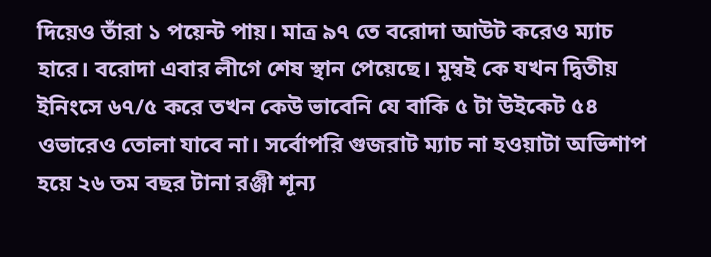দিয়েও তাঁরা ১ পয়েন্ট পায়। মাত্র ৯৭ তে বরোদা আউট করেও ম্যাচ হারে। বরোদা এবার লীগে শেষ স্থান পেয়েছে। মুম্বই কে যখন দ্বিতীয় ইনিংসে ৬৭/৫ করে তখন কেউ ভাবেনি যে বাকি ৫ টা উইকেট ৫৪ ওভারেও তোলা যাবে না। সর্বোপরি গুজরাট ম্যাচ না হওয়াটা অভিশাপ হয়ে ২৬ তম বছর টানা রঞ্জী শূন্য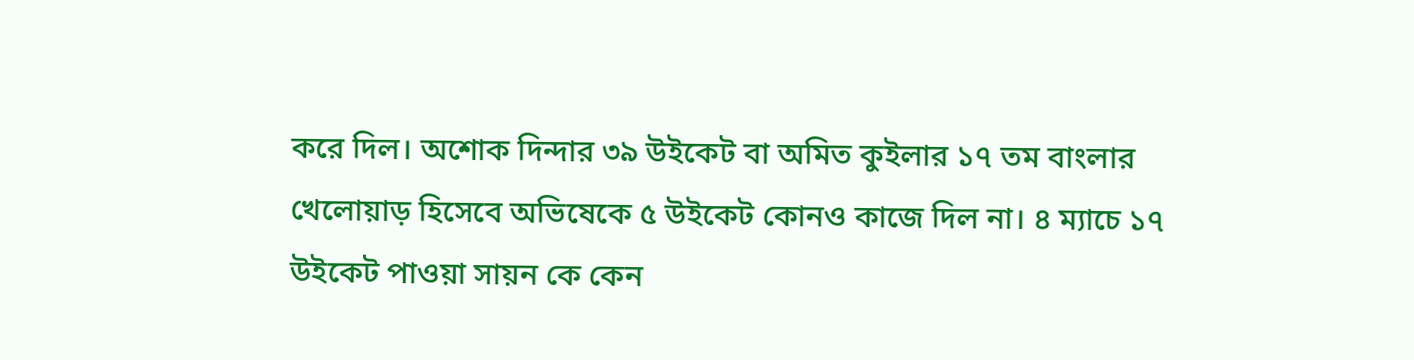করে দিল। অশোক দিন্দার ৩৯ উইকেট বা অমিত কুইলার ১৭ তম বাংলার খেলোয়াড় হিসেবে অভিষেকে ৫ উইকেট কোনও কাজে দিল না। ৪ ম্যাচে ১৭ উইকেট পাওয়া সায়ন কে কেন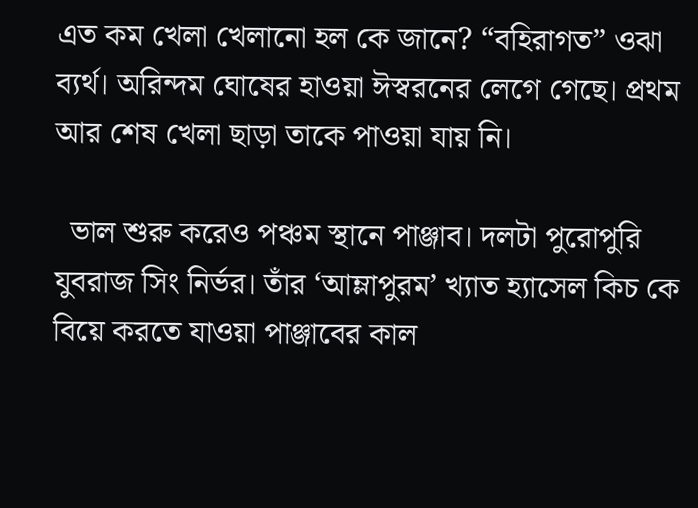এত কম খেলা খেলানো হল কে জানে? “বহিরাগত” ওঝা ব্যর্থ। অরিন্দম ঘোষের হাওয়া ঈস্বরনের লেগে গেছে। প্রথম আর শেষ খেলা ছাড়া তাকে পাওয়া যায় নি।

  ভাল শুরু করেও পঞ্চম স্থানে পাঞ্জাব। দলটা পুরোপুরি যুবরাজ সিং নির্ভর। তাঁর ‘আম্লাপুরম’ খ্যাত হ্যাসেল কিচ কে বিয়ে করতে যাওয়া পাঞ্জাবের কাল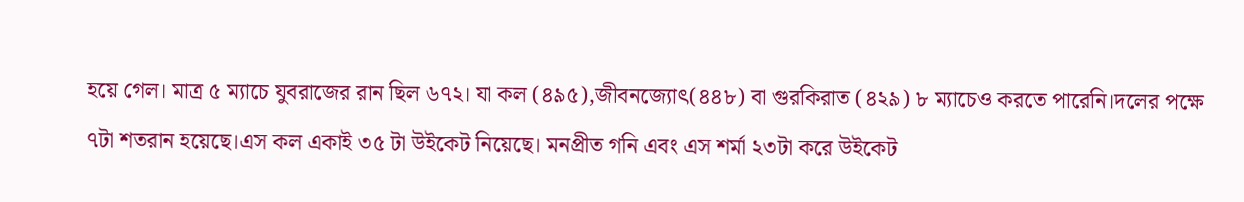হয়ে গেল। মাত্র ৫ ম্যাচে যুবরাজের রান ছিল ৬৭২। যা কল (৪৯৫),জীবনজ্যোৎ(৪৪৮) বা গুরকিরাত (৪২৯) ৮ ম্যাচেও করতে পারেনি।দলের পক্ষে ৭টা শতরান হয়েছে।এস কল একাই ৩৫ টা উইকেট নিয়েছে। মনপ্রীত গনি এবং এস শর্মা ২৩টা করে উইকেট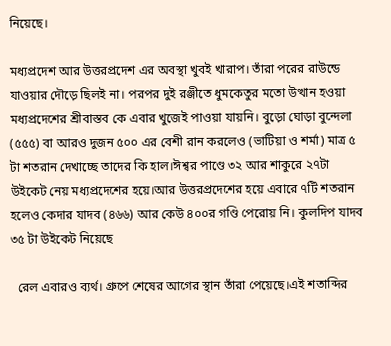নিয়েছে।

মধ্যপ্রদেশ আর উত্তরপ্রদেশ এর অবস্থা খুবই খারাপ। তাঁরা পরের রাউন্ডে যাওয়ার দৌড়ে ছিলই না। পরপর দুই রঞ্জীতে ধুমকেতুর মতো উত্থান হওয়া মধ্যপ্রদেশের শ্রীবাস্তব কে এবার খুজেই পাওয়া যায়নি। বুড়ো ঘোড়া বুন্দেলা (৫৫৫) বা আরও দুজন ৫০০ এর বেশী রান করলেও (ভাটিয়া ও শর্মা) মাত্র ৫ টা শতরান দেখাচ্ছে তাদের কি হাল।ঈশ্বর পাণ্ডে ৩২ আর শাকুরে ২৭টা উইকেট নেয় মধ্যপ্রদেশের হয়ে।আর উত্তরপ্রদেশের হয়ে এবারে ৭টি শতরান হলেও কেদার যাদব (৪৬৬) আর কেউ ৪০০র গণ্ডি পেরোয় নি। কুলদিপ যাদব ৩৫ টা উইকেট নিয়েছে

  রেল এবারও ব্যর্থ। গ্রুপে শেষের আগের স্থান তাঁরা পেয়েছে।এই শতাব্দির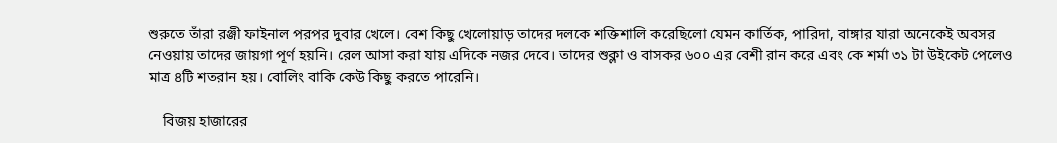শুরুতে তাঁরা রঞ্জী ফাইনাল পরপর দুবার খেলে। বেশ কিছু খেলোয়াড় তাদের দলকে শক্তিশালি করেছিলো যেমন কার্তিক, পারিদা, বাঙ্গার যারা অনেকেই অবসর নেওয়ায় তাদের জায়গা পূর্ণ হয়নি। রেল আসা করা যায় এদিকে নজর দেবে। তাদের শুক্লা ও বাসকর ৬০০ এর বেশী রান করে এবং কে শর্মা ৩১ টা উইকেট পেলেও মাত্র ৪টি শতরান হয়। বোলিং বাকি কেউ কিছু করতে পারেনি।

    বিজয় হাজারের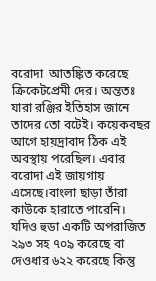বরোদা  আতঙ্কিত করেছে ক্রিকেটপ্রেমী দের। অন্ততঃ যারা রঞ্জির ইতিহাস জানে তাদের তো বটেই। কয়েকবছর আগে হায়দ্রাবাদ ঠিক এই অবস্থায় পরেছিল। এবার বরোদা এই জায়গায় এসেছে।বাংলা ছাড়া তাঁরা কাউকে হারাতে পারেনি। যদিও হুডা একটি অপরাজিত ২৯৩ সহ ৭০৯ করেছে বা দেওধার ৬২২ করেছে কিন্তু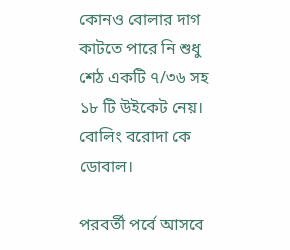কোনও বোলার দাগ কাটতে পারে নি শুধু শেঠ একটি ৭/৩৬ সহ ১৮ টি উইকেট নেয়। বোলিং বরোদা কে ডোবাল।

পরবর্তী পর্বে আসবে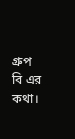গ্রুপ বি এর কথা।